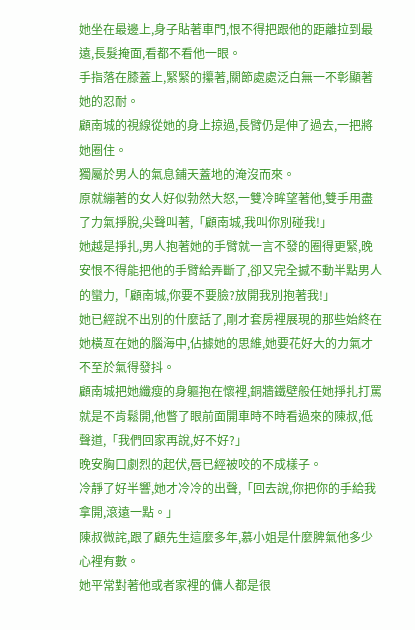她坐在最邊上,身子貼著車門,恨不得把跟他的距離拉到最遠,長髮掩面,看都不看他一眼。
手指落在膝蓋上,緊緊的攥著,關節處處泛白無一不彰顯著她的忍耐。
顧南城的視線從她的身上掠過,長臂仍是伸了過去,一把將她圈住。
獨屬於男人的氣息鋪天蓋地的淹沒而來。
原就繃著的女人好似勃然大怒,一雙冷眸望著他,雙手用盡了力氣掙脫,尖聲叫著,「顧南城,我叫你別碰我!」
她越是掙扎,男人抱著她的手臂就一言不發的圈得更緊,晚安恨不得能把他的手臂給弄斷了,卻又完全撼不動半點男人的蠻力,「顧南城,你要不要臉?放開我別抱著我!」
她已經說不出別的什麼話了,剛才套房裡展現的那些始終在她橫亙在她的腦海中,佔據她的思維,她要花好大的力氣才不至於氣得發抖。
顧南城把她纖瘦的身軀抱在懷裡,銅牆鐵壁般任她掙扎打罵就是不肯鬆開,他瞥了眼前面開車時不時看過來的陳叔,低聲道,「我們回家再說,好不好?」
晚安胸口劇烈的起伏,唇已經被咬的不成樣子。
冷靜了好半響,她才冷冷的出聲,「回去說,你把你的手給我拿開,滾遠一點。」
陳叔微詫,跟了顧先生這麼多年,慕小姐是什麼脾氣他多少心裡有數。
她平常對著他或者家裡的傭人都是很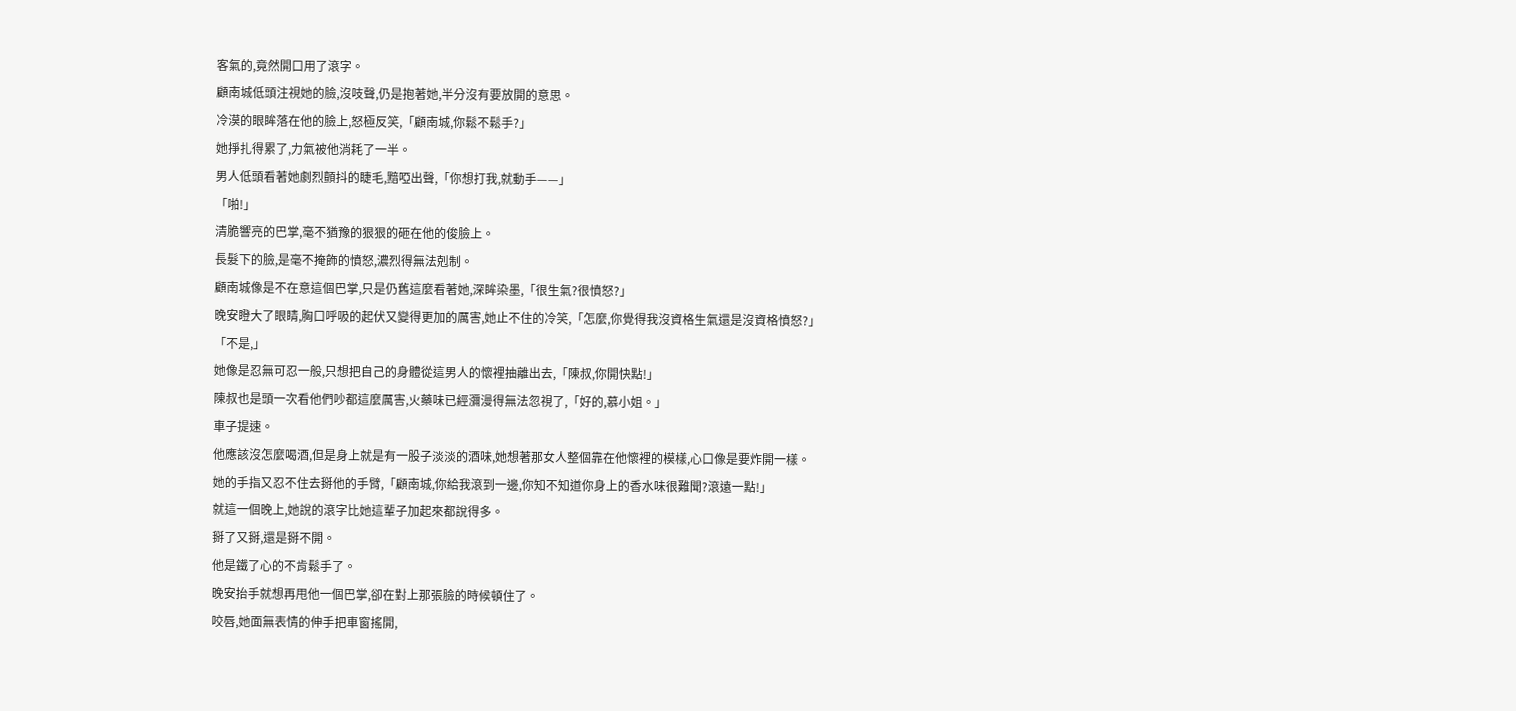客氣的,竟然開口用了滾字。
顧南城低頭注視她的臉,沒吱聲,仍是抱著她,半分沒有要放開的意思。
冷漠的眼眸落在他的臉上,怒極反笑,「顧南城,你鬆不鬆手?」
她掙扎得累了,力氣被他消耗了一半。
男人低頭看著她劇烈顫抖的睫毛,黯啞出聲,「你想打我,就動手——」
「啪!」
清脆響亮的巴掌,毫不猶豫的狠狠的砸在他的俊臉上。
長髮下的臉,是毫不掩飾的憤怒,濃烈得無法剋制。
顧南城像是不在意這個巴掌,只是仍舊這麼看著她,深眸染墨,「很生氣?很憤怒?」
晚安瞪大了眼睛,胸口呼吸的起伏又變得更加的厲害,她止不住的冷笑,「怎麼,你覺得我沒資格生氣還是沒資格憤怒?」
「不是,」
她像是忍無可忍一般,只想把自己的身體從這男人的懷裡抽離出去,「陳叔,你開快點!」
陳叔也是頭一次看他們吵都這麼厲害,火藥味已經瀰漫得無法忽視了,「好的,慕小姐。」
車子提速。
他應該沒怎麼喝酒,但是身上就是有一股子淡淡的酒味,她想著那女人整個靠在他懷裡的模樣,心口像是要炸開一樣。
她的手指又忍不住去掰他的手臂,「顧南城,你給我滾到一邊,你知不知道你身上的香水味很難聞?滾遠一點!」
就這一個晚上,她說的滾字比她這輩子加起來都說得多。
掰了又掰,還是掰不開。
他是鐵了心的不肯鬆手了。
晚安抬手就想再甩他一個巴掌,卻在對上那張臉的時候頓住了。
咬唇,她面無表情的伸手把車窗搖開,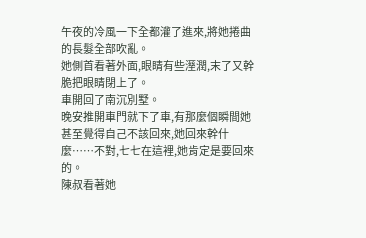午夜的冷風一下全都灌了進來,將她捲曲的長髮全部吹亂。
她側首看著外面,眼睛有些溼潤,末了又幹脆把眼睛閉上了。
車開回了南沉別墅。
晚安推開車門就下了車,有那麼個瞬間她甚至覺得自己不該回來,她回來幹什麼……不對,七七在這裡,她肯定是要回來的。
陳叔看著她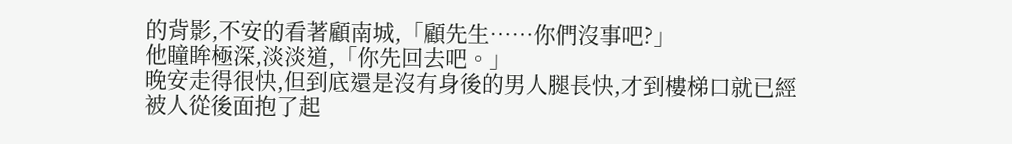的背影,不安的看著顧南城,「顧先生……你們沒事吧?」
他瞳眸極深,淡淡道,「你先回去吧。」
晚安走得很快,但到底還是沒有身後的男人腿長快,才到樓梯口就已經被人從後面抱了起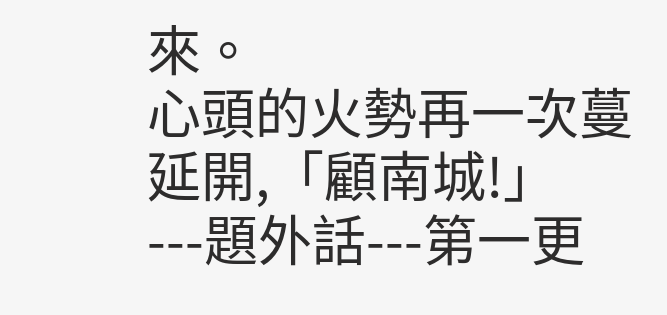來。
心頭的火勢再一次蔓延開,「顧南城!」
---題外話---第一更